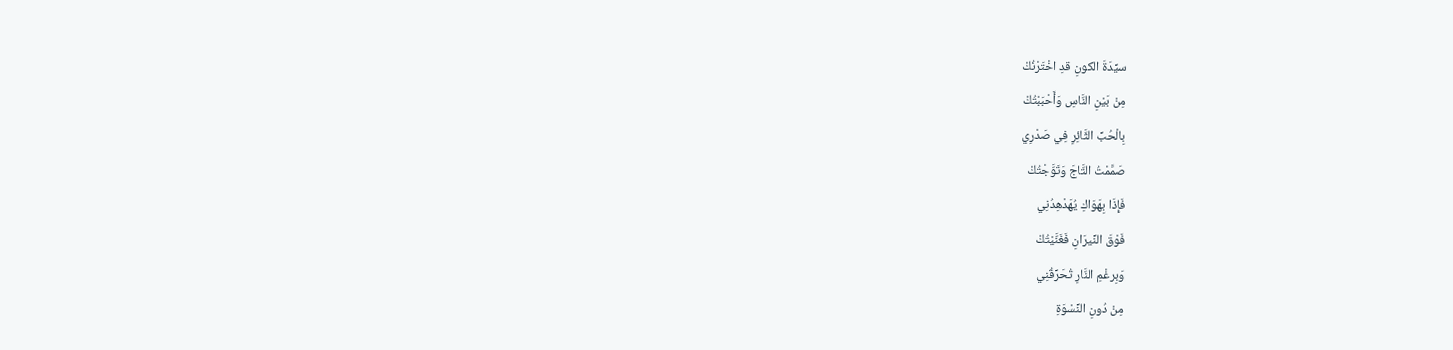سيِّدَةَ الكونِ قدِ اخْتَرْنُكْ
مِنْ بَيْنِ النَّاسِ وَأَحْبَبْتُكْ
بِالْحُبِّ الثَّائِرِ فِي صَدْرِي
صَمَّمْتُ التَّاجَ وَتَوَّجْتُكْ
فَإِذَا بِهَوَاكِ يُهَدْهِدُنِي
فَوْقَ النِّيرَانِ فَغَنَّيْتُكْ
وَبِرغْمِ النَّارِ تُحَرِّقُنِي
مِنْ دُونِ النِّسْوَةِ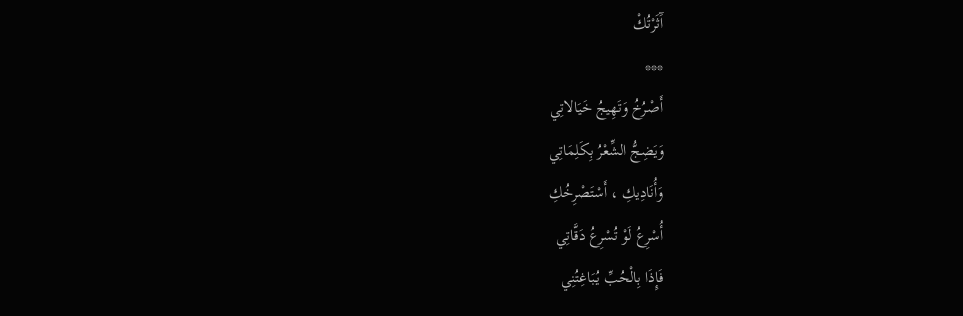آَثَرْتُكْ
***
أَصْرُخُ وَتَهِيجُ خَيَالاتِي
وَيَضِجُّ الشِّعْرُ بِكَلِمَاتِي
وَأُنَادِيكِ ، أَسْتَصْرِخُكِ
أُسْرِعُ لَوْ تُسْرِعُ دَقَّاتِي
فَإِذَا بِالْحُبِّ يُبَاغِتُنِي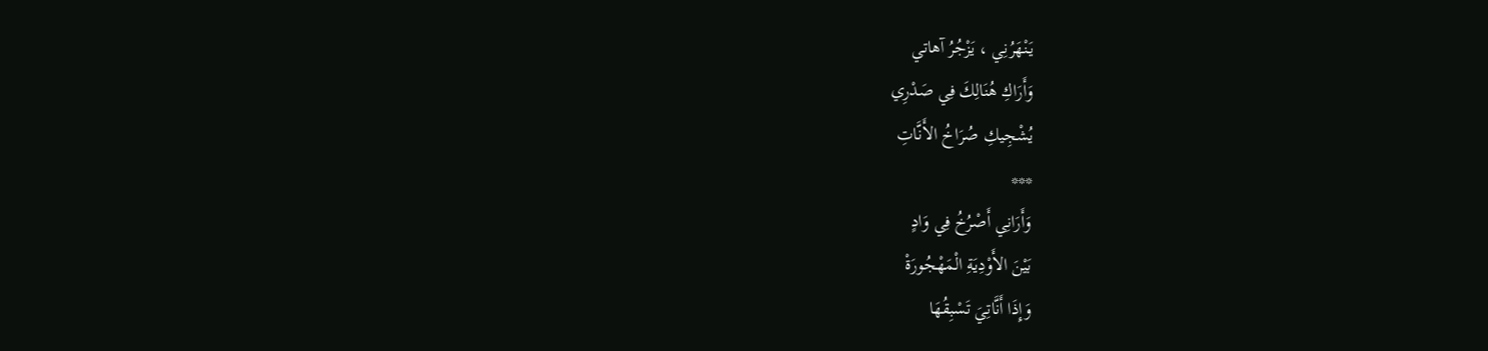يَنْهَرُنِي ، يَزْجُرُ آهاتي
وَأَرَاكِ هُنَالِكَ فِي صَدْرِي
يُشْجِيكِ صُرَاخُ الأَنَّاتِ
***
وَأَرَانِي أَصْرُخُ فِي وَادٍ
بَيْنَ الأَوْدِيَةِ الْمَهْجُورَةْ
وَإِذَا أَنَّاتِيَ تَسْبِقُهَا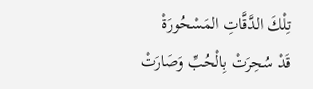تِلْكَ الدَّقَّاتِ المَسْحُورَةْ
قَدْ سُحِرَتْ بِالْحُبِّ وَصَارَتْ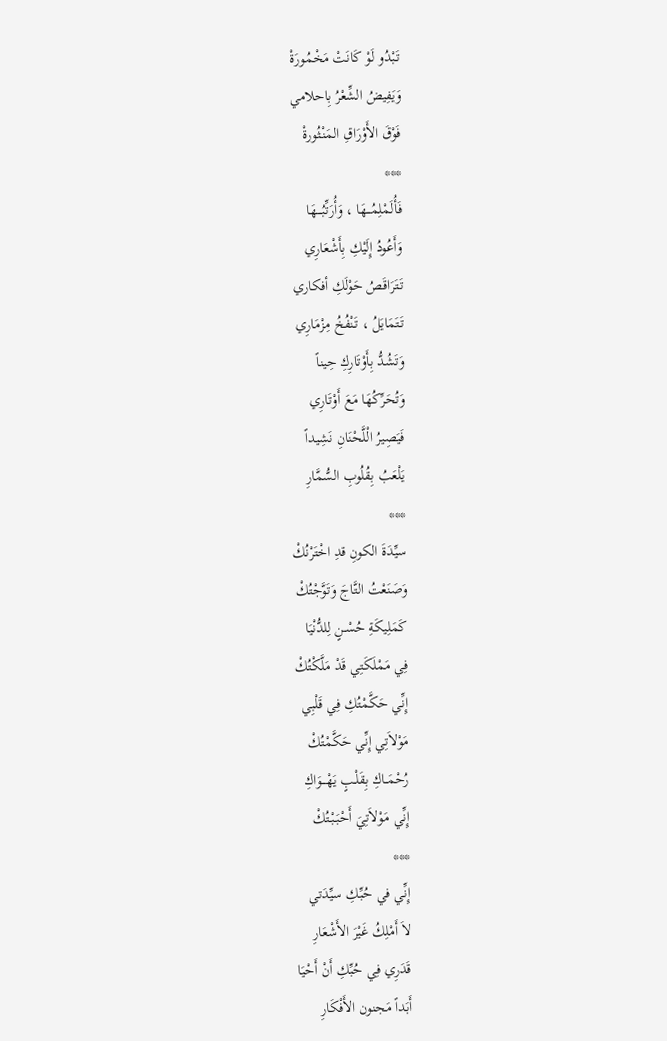تَبْدُو لَوْ كَانَتْ مَخْمُورَةْ
وَيَفِيضُ الشِّعْرُ بِاحلامي
فَوْقَ الأَوْرَاقِ المَنْثُورةْ
***
فَأُلَمْلِمُـــهَا ، وَأُرَتِّبُــــهَا
وَأَعُودُ إِلَيْكِ بِأَشْعَارِي
تَتَرَاقَصُ حَوْلَكِ أفكاري
تَتَمَايَلُ ، تَنْفُخُ مِزْمَارِي
وَتَشُدُّ بِأَوْتَارِكِ حِيناً
وَتُحَرِّكُهَا مَعَ أَوْتَارِي
فَيَصِيرُ الْلَّحْنَانِ نَشِيداً
يَلْعَبُ بِقُلُوبِ السُّمَّارِ
***
سيِّدَةَ الكونِ قدِ اخْتَرْنُكْ
وَصَنَعْتُ التَّاجَ وَتَوَّجْتُكْ
كَمَلِيكَةِ حُسْـنٍ لِلدُّنْيَا
فِي مَمْلَكَتِي قَدْ مَلَّكْتُكْ
إِنِّي حَكَّمْتُكِ فِي قَلْبِي
مَوْلاَتِي إِنِّي حَكَّمْتُكْ
رُحْمَــاكِ بِقَلْـبٍ يَهْـــوَاكِ
إِنِّي مَوْلاَتِيَ أَحْبَبْتُكْ
***
إِنِّي في حُبِّكِ سيِّدَتي
لاَ أَمْلِكُ غَيْرَ الأَشْعَارِ
قَدَرِي فِي حُبِّكِ أَنْ أَحْيَا
أَبَداً مَجنون الأَفْكَارِ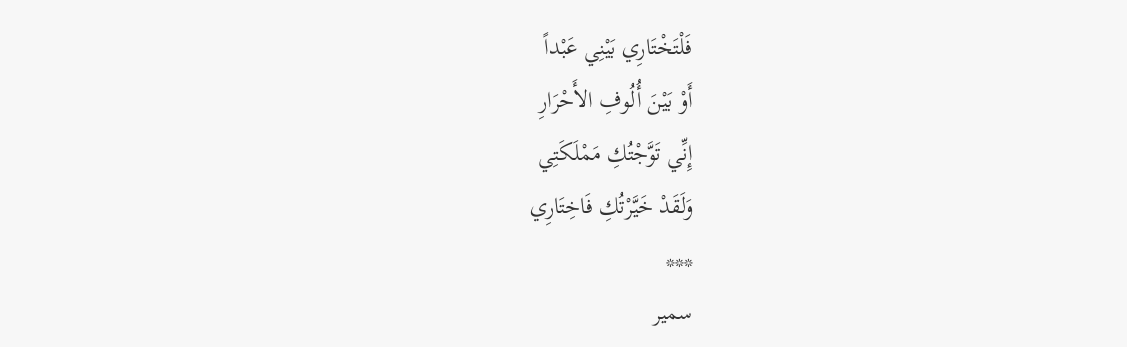فَلْتَخْتَارِي بَيْنِي عَبْداً
أَوْ بَيْنَ أُلُوفِ الأَحْرَارِ
إِنِّي تَوَّجْتُكِ مَمْلَكَتِي
وَلَقَدْ خَيَّرْتُكِ فَاخِتَارِي
***
سمير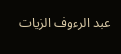عبد الرءوف الزيات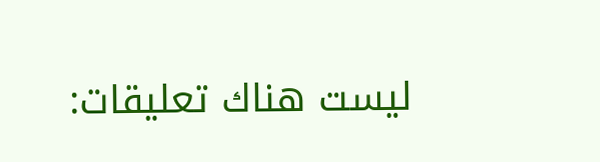ليست هناك تعليقات: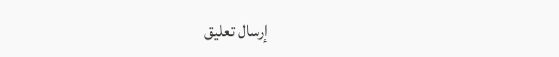إرسال تعليق